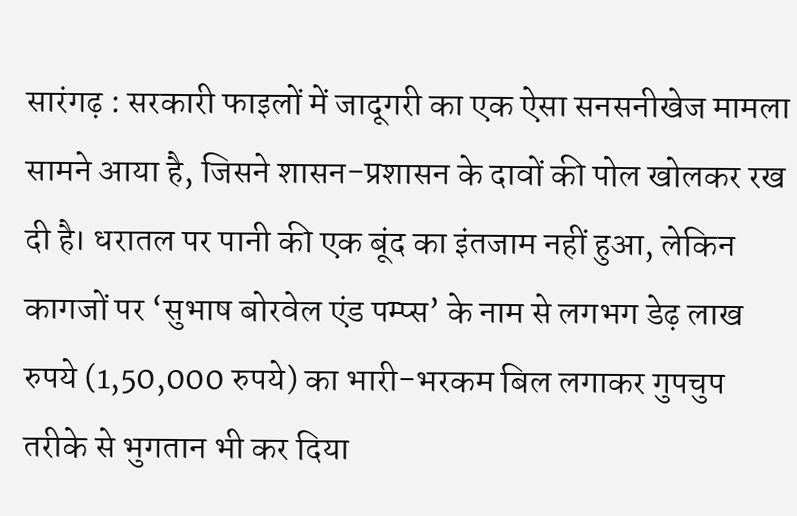सारंगढ़ : सरकारी फाइलों में जादूगरी का एक ऐसा सनसनीखेज मामला सामने आया है, जिसने शासन-प्रशासन के दावों की पोल खोलकर रख दी है। धरातल पर पानी की एक बूंद का इंतजाम नहीं हुआ, लेकिन कागजों पर ‘सुभाष बोरवेल एंड पम्प्स’ के नाम से लगभग डेढ़ लाख रुपये (1,50,000 रुपये) का भारी-भरकम बिल लगाकर गुपचुप तरीके से भुगतान भी कर दिया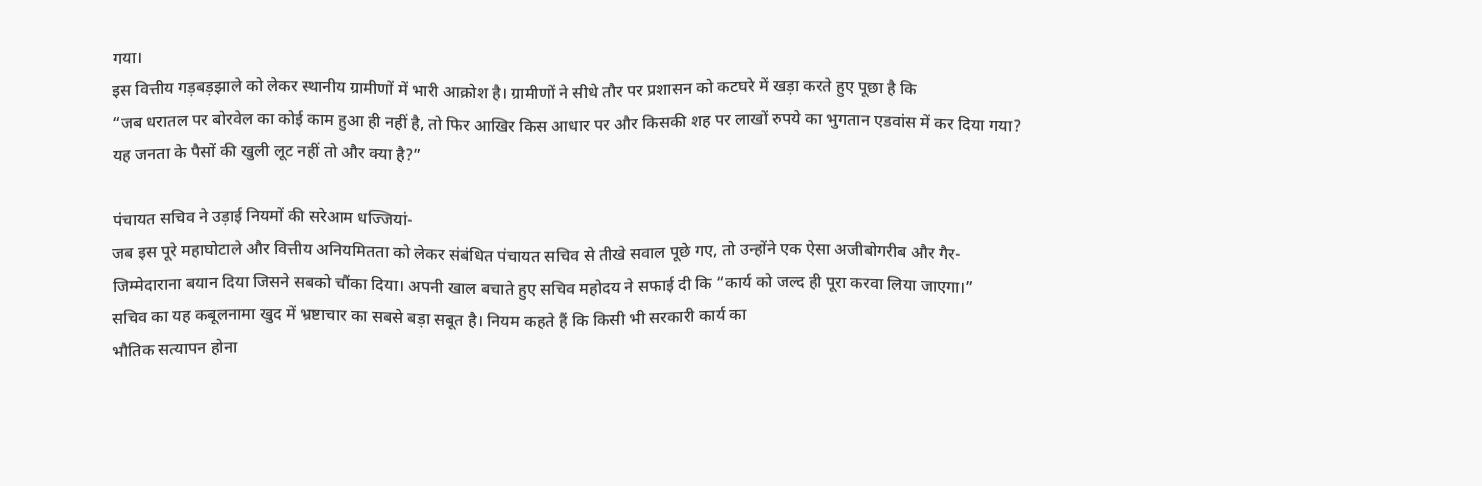गया।
इस वित्तीय गड़बड़झाले को लेकर स्थानीय ग्रामीणों में भारी आक्रोश है। ग्रामीणों ने सीधे तौर पर प्रशासन को कटघरे में खड़ा करते हुए पूछा है कि
“जब धरातल पर बोरवेल का कोई काम हुआ ही नहीं है, तो फिर आखिर किस आधार पर और किसकी शह पर लाखों रुपये का भुगतान एडवांस में कर दिया गया? यह जनता के पैसों की खुली लूट नहीं तो और क्या है?”

पंचायत सचिव ने उड़ाई नियमों की सरेआम धज्जियां-
जब इस पूरे महाघोटाले और वित्तीय अनियमितता को लेकर संबंधित पंचायत सचिव से तीखे सवाल पूछे गए, तो उन्होंने एक ऐसा अजीबोगरीब और गैर-जिम्मेदाराना बयान दिया जिसने सबको चौंका दिया। अपनी खाल बचाते हुए सचिव महोदय ने सफाई दी कि “कार्य को जल्द ही पूरा करवा लिया जाएगा।”
सचिव का यह कबूलनामा खुद में भ्रष्टाचार का सबसे बड़ा सबूत है। नियम कहते हैं कि किसी भी सरकारी कार्य का
भौतिक सत्यापन होना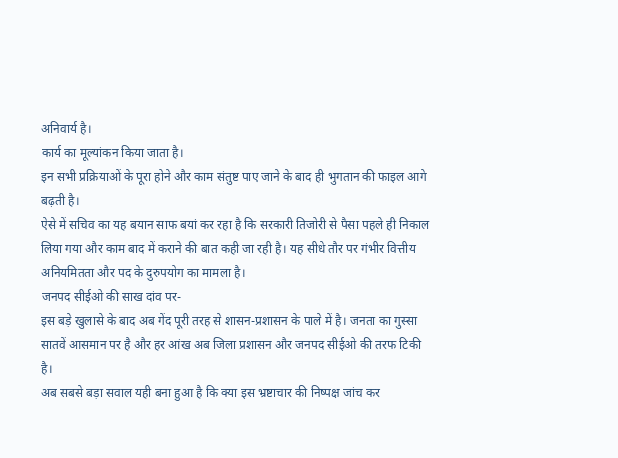अनिवार्य है।
कार्य का मूल्यांकन किया जाता है।
इन सभी प्रक्रियाओं के पूरा होने और काम संतुष्ट पाए जाने के बाद ही भुगतान की फाइल आगे बढ़ती है।
ऐसे में सचिव का यह बयान साफ बयां कर रहा है कि सरकारी तिजोरी से पैसा पहले ही निकाल लिया गया और काम बाद में कराने की बात कही जा रही है। यह सीधे तौर पर गंभीर वित्तीय अनियमितता और पद के दुरुपयोग का मामला है।
जनपद सीईओ की साख दांव पर-
इस बड़े खुलासे के बाद अब गेंद पूरी तरह से शासन-प्रशासन के पाले में है। जनता का गुस्सा सातवें आसमान पर है और हर आंख अब जिला प्रशासन और जनपद सीईओ की तरफ टिकी है।
अब सबसे बड़ा सवाल यही बना हुआ है कि क्या इस भ्रष्टाचार की निष्पक्ष जांच कर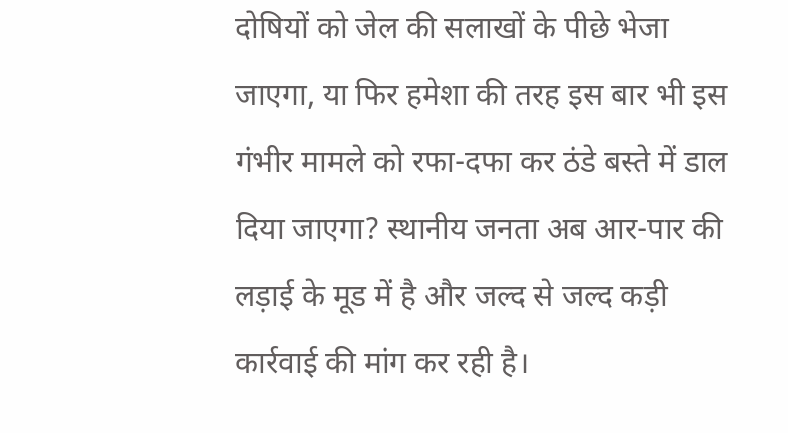दोषियों को जेल की सलाखों के पीछे भेजा जाएगा, या फिर हमेशा की तरह इस बार भी इस गंभीर मामले को रफा-दफा कर ठंडे बस्ते में डाल दिया जाएगा? स्थानीय जनता अब आर-पार की लड़ाई के मूड में है और जल्द से जल्द कड़ी कार्रवाई की मांग कर रही है।